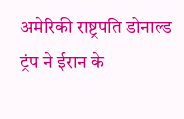अमेरिकी राष्ट्रपति डोनाल्ड ट्रंप ने ईरान के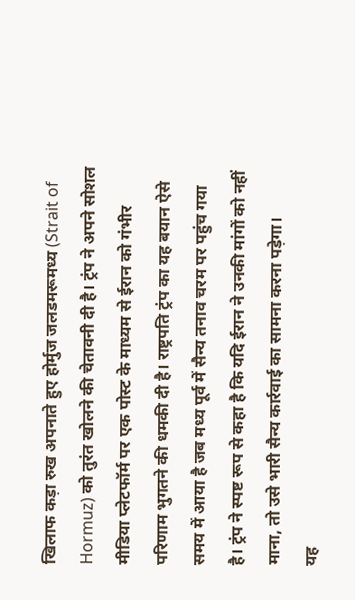खिलाफ कड़ा रुख अपनाते हुए होर्मुज जलडमरूमध्य (Strait of Hormuz) को तुरंत खोलने की चेतावनी दी है। ट्रंप ने अपने सोशल मीडिया प्लेटफॉर्म पर एक पोस्ट के माध्यम से ईरान को गंभीर परिणाम भुगतने की धमकी दी है। राष्ट्रपति ट्रंप का यह बयान ऐसे समय में आया है जब मध्य पूर्व में सैन्य तनाव चरम पर पहुंच गया है। ट्रंप ने स्पष्ट रूप से कहा है कि यदि ईरान ने उनकी मांगों को नहीं माना, तो उसे भारी सैन्य कार्रवाई का सामना करना पड़ेगा।
यह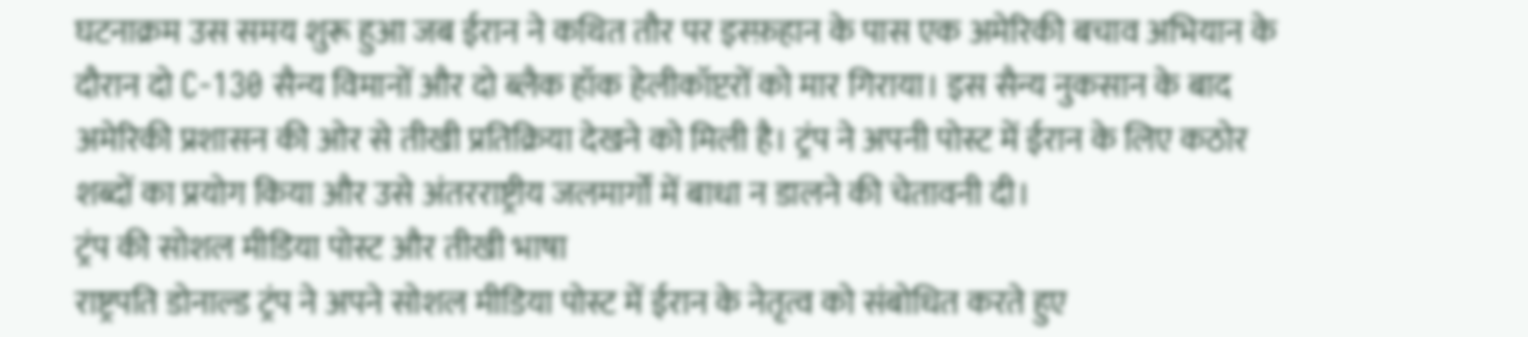घटनाक्रम उस समय शुरू हुआ जब ईरान ने कथित तौर पर इस्फ़हान के पास एक अमेरिकी बचाव अभियान के दौरान दो C-130 सैन्य विमानों और दो ब्लैक हॉक हेलीकॉप्टरों को मार गिराया। इस सैन्य नुकसान के बाद अमेरिकी प्रशासन की ओर से तीखी प्रतिक्रिया देखने को मिली है। ट्रंप ने अपनी पोस्ट में ईरान के लिए कठोर शब्दों का प्रयोग किया और उसे अंतरराष्ट्रीय जलमार्गों में बाधा न डालने की चेतावनी दी।
ट्रंप की सोशल मीडिया पोस्ट और तीखी भाषा
राष्ट्रपति डोनाल्ड ट्रंप ने अपने सोशल मीडिया पोस्ट में ईरान के नेतृत्व को संबोधित करते हुए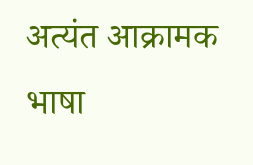अत्यंत आक्रामक भाषा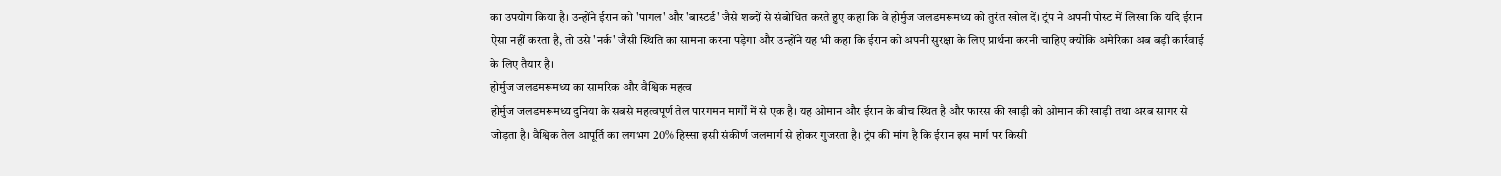का उपयोग किया है। उन्होंने ईरान को 'पागल' और 'बास्टर्ड' जैसे शब्दों से संबोधित करते हुए कहा कि वे होर्मुज जलडमरूमध्य को तुरंत खोल दें। ट्रंप ने अपनी पोस्ट में लिखा कि यदि ईरान ऐसा नहीं करता है, तो उसे 'नर्क' जैसी स्थिति का सामना करना पड़ेगा और उन्होंने यह भी कहा कि ईरान को अपनी सुरक्षा के लिए प्रार्थना करनी चाहिए क्योंकि अमेरिका अब बड़ी कार्रवाई के लिए तैयार है।
होर्मुज जलडमरूमध्य का सामरिक और वैश्विक महत्व
होर्मुज जलडमरूमध्य दुनिया के सबसे महत्वपूर्ण तेल पारगमन मार्गों में से एक है। यह ओमान और ईरान के बीच स्थित है और फारस की खाड़ी को ओमान की खाड़ी तथा अरब सागर से जोड़ता है। वैश्विक तेल आपूर्ति का लगभग 20% हिस्सा इसी संकीर्ण जलमार्ग से होकर गुजरता है। ट्रंप की मांग है कि ईरान इस मार्ग पर किसी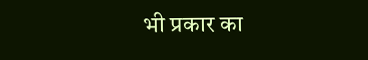भी प्रकार का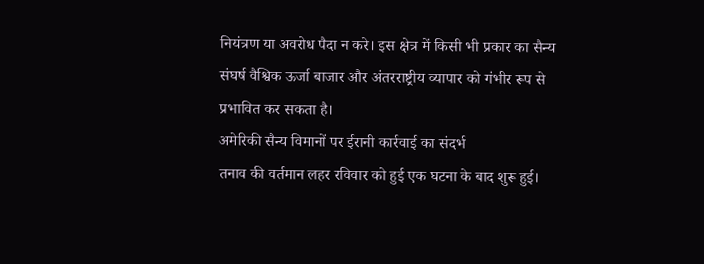नियंत्रण या अवरोध पैदा न करे। इस क्षेत्र में किसी भी प्रकार का सैन्य संघर्ष वैश्विक ऊर्जा बाजार और अंतरराष्ट्रीय व्यापार को गंभीर रूप से प्रभावित कर सकता है।
अमेरिकी सैन्य विमानों पर ईरानी कार्रवाई का संदर्भ
तनाव की वर्तमान लहर रविवार को हुई एक घटना के बाद शुरू हुई।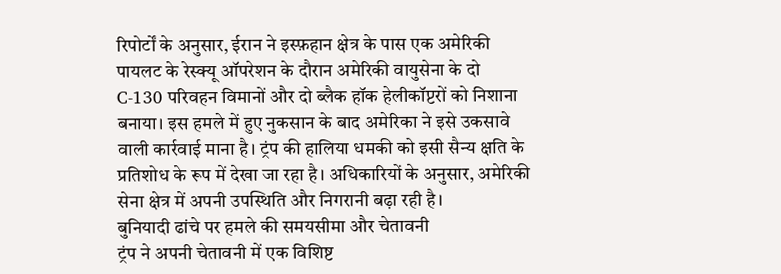रिपोर्टों के अनुसार, ईरान ने इस्फ़हान क्षेत्र के पास एक अमेरिकी पायलट के रेस्क्यू ऑपरेशन के दौरान अमेरिकी वायुसेना के दो C-130 परिवहन विमानों और दो ब्लैक हॉक हेलीकॉप्टरों को निशाना बनाया। इस हमले में हुए नुकसान के बाद अमेरिका ने इसे उकसावे वाली कार्रवाई माना है। ट्रंप की हालिया धमकी को इसी सैन्य क्षति के प्रतिशोध के रूप में देखा जा रहा है। अधिकारियों के अनुसार, अमेरिकी सेना क्षेत्र में अपनी उपस्थिति और निगरानी बढ़ा रही है।
बुनियादी ढांचे पर हमले की समयसीमा और चेतावनी
ट्रंप ने अपनी चेतावनी में एक विशिष्ट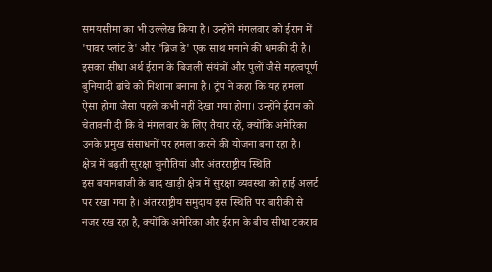समयसीमा का भी उल्लेख किया है। उन्होंने मंगलवार को ईरान में 'पावर प्लांट डे' और 'ब्रिज डे' एक साथ मनाने की धमकी दी है। इसका सीधा अर्थ ईरान के बिजली संयंत्रों और पुलों जैसे महत्वपूर्ण बुनियादी ढांचे को निशाना बनाना है। ट्रंप ने कहा कि यह हमला ऐसा होगा जैसा पहले कभी नहीं देखा गया होगा। उन्होंने ईरान को चेतावनी दी कि वे मंगलवार के लिए तैयार रहें, क्योंकि अमेरिका उनके प्रमुख संसाधनों पर हमला करने की योजना बना रहा है।
क्षेत्र में बढ़ती सुरक्षा चुनौतियां और अंतरराष्ट्रीय स्थिति
इस बयानबाजी के बाद खाड़ी क्षेत्र में सुरक्षा व्यवस्था को हाई अलर्ट पर रखा गया है। अंतरराष्ट्रीय समुदाय इस स्थिति पर बारीकी से नजर रख रहा है, क्योंकि अमेरिका और ईरान के बीच सीधा टकराव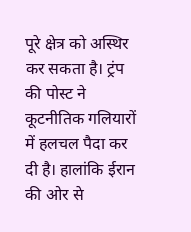पूरे क्षेत्र को अस्थिर कर सकता है। ट्रंप की पोस्ट ने कूटनीतिक गलियारों में हलचल पैदा कर दी है। हालांकि ईरान की ओर से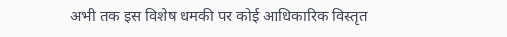अभी तक इस विशेष धमकी पर कोई आधिकारिक विस्तृत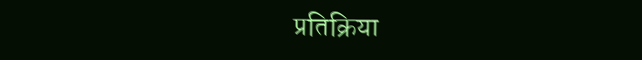प्रतिक्रिया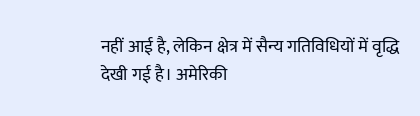नहीं आई है, लेकिन क्षेत्र में सैन्य गतिविधियों में वृद्धि देखी गई है। अमेरिकी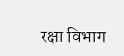रक्षा विभाग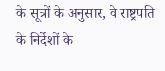के सूत्रों के अनुसार, वे राष्ट्रपति के निर्देशों के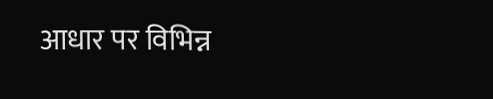आधार पर विभिन्न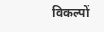विकल्पों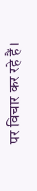पर विचार कर रहे हैं।